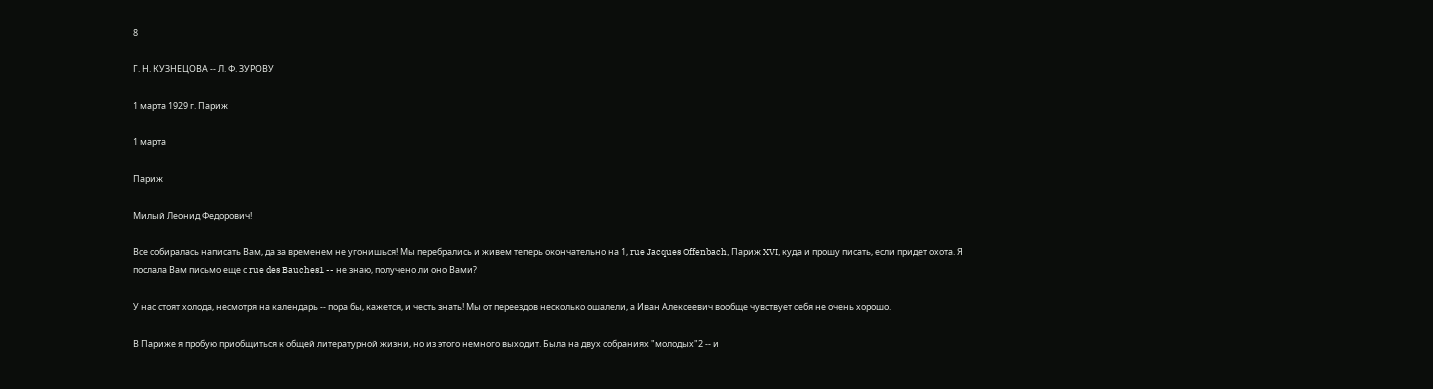8

Г. Н. КУЗНЕЦОВА -- Л. Ф. ЗУРОВУ

1 марта 1929 г. Париж

1 марта

Париж

Милый Леонид Федорович!

Все собиралась написать Вам, да за временем не угонишься! Мы перебрались и живем теперь окончательно на 1, rue Jacques Offenbach, Париж XVI, куда и прошу писать, если придет охота. Я послала Вам письмо еще с rue des Bauches1 -- не знаю, получено ли оно Вами?

У нас стоят холода, несмотря на календарь -- пора бы, кажется, и честь знать! Мы от переездов несколько ошалели, а Иван Алексеевич вообще чувствует себя не очень хорошо.

В Париже я пробую приобщиться к общей литературной жизни, но из этого немного выходит. Была на двух собраниях "молодых"2 -- и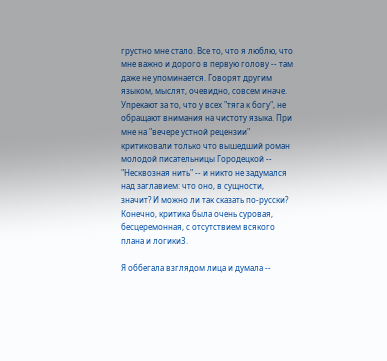грустно мне стало. Все то, что я люблю, что мне важно и дорого в первую голову -- там даже не упоминается. Говорят другим языком, мыслят, очевидно, совсем иначе. Упрекают за то, что у всех "тяга к богу", не обращают внимания на чистоту языка. При мне на "вечере устной рецензии" критиковали только что вышедший роман молодой писательницы Городецкой -- "Несквозная нить" -- и никто не задумался над заглавием: что оно, в сущности, значит? И можно ли так сказать по-русски? Конечно, критика была очень суровая, бесцеремонная, с отсутствием всякого плана и логики3.

Я оббегала взглядом лица и думала --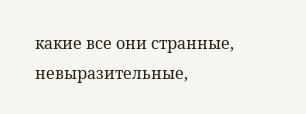какие все они странные, невыразительные,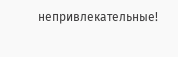непривлекательные!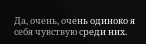Да, очень, очень одиноко я себя чувствую среди них.